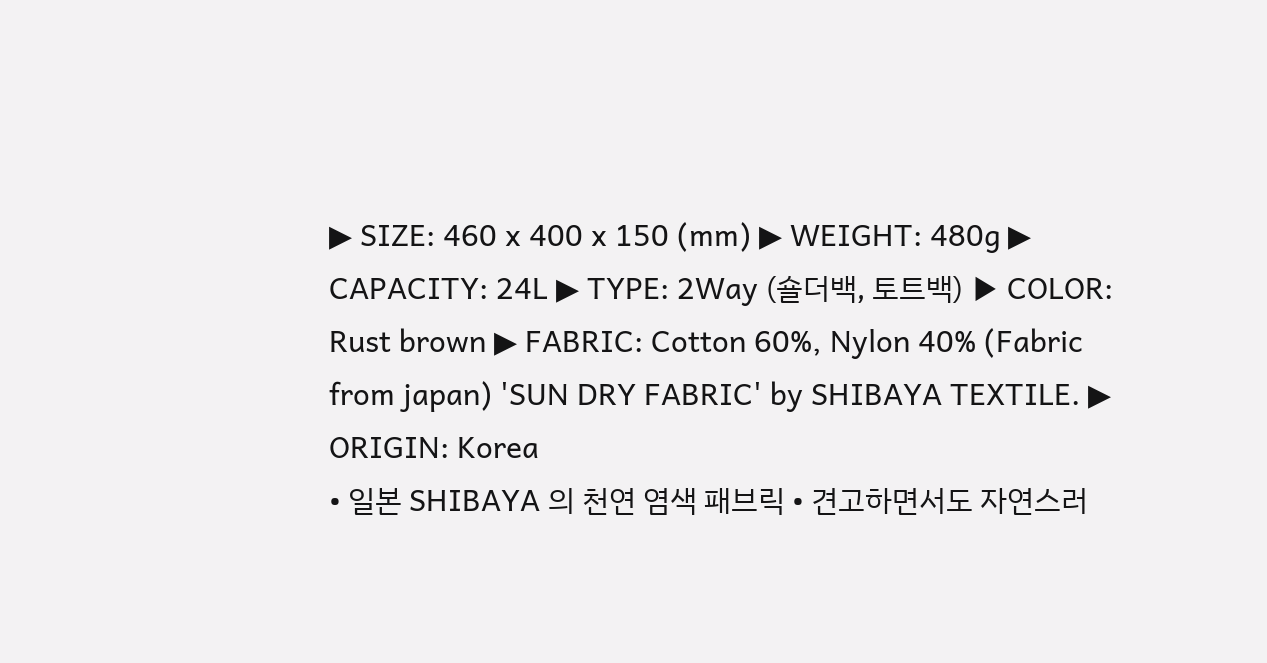▶ SIZE: 460 x 400 x 150 (mm) ▶ WEIGHT: 480g ▶ CAPACITY: 24L ▶ TYPE: 2Way (숄더백, 토트백) ▶ COLOR: Rust brown ▶ FABRIC: Cotton 60%, Nylon 40% (Fabric from japan) 'SUN DRY FABRIC' by SHIBAYA TEXTILE. ▶ ORIGIN: Korea
• 일본 SHIBAYA 의 천연 염색 패브릭 • 견고하면서도 자연스러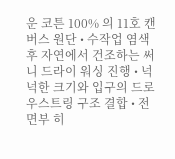운 코튼 100% 의 11호 캔버스 원단 • 수작업 염색 후 자연에서 건조하는 써니 드라이 워싱 진행 • 넉넉한 크기와 입구의 드로우스트링 구조 결합 • 전면부 히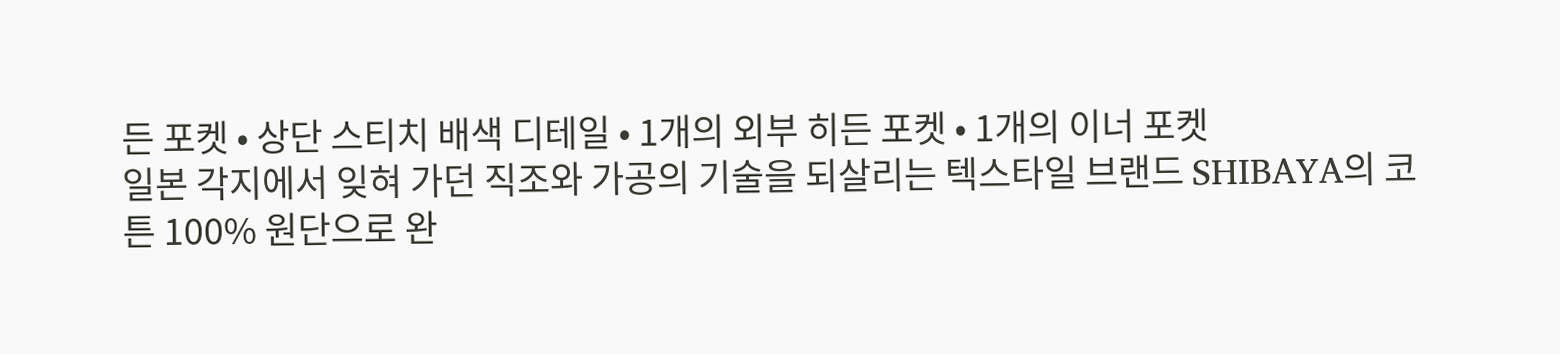든 포켓 • 상단 스티치 배색 디테일 • 1개의 외부 히든 포켓 • 1개의 이너 포켓
일본 각지에서 잊혀 가던 직조와 가공의 기술을 되살리는 텍스타일 브랜드 SHIBAYA의 코튼 100% 원단으로 완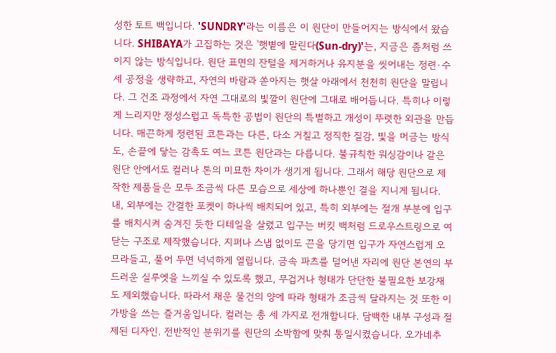성한 토트 백입니다. 'SUNDRY'라는 이름은 이 원단이 만들어지는 방식에서 왔습니다. SHIBAYA가 고집하는 것은 '햇볕에 말린다(Sun-dry)'는, 지금은 좀처럼 쓰이지 않는 방식입니다. 원단 표면의 잔털을 제거하거나 유지분을 씻어내는 정련·수세 공정을 생략하고, 자연의 바람과 쏟아지는 햇살 아래에서 천천히 원단을 말립니다. 그 건조 과정에서 자연 그대로의 빛깔이 원단에 그대로 배어듭니다. 특히나 이렇게 느리지만 정성스럽고 독특한 공법이 원단의 특별하고 개성이 뚜렷한 외관을 만듭니다. 매끈하게 정련된 코튼과는 다른, 다소 거칠고 정직한 질감, 빛을 머금는 방식도, 손끝에 닿는 감촉도 여느 코튼 원단과는 다릅니다. 불규칙한 워싱감이나 같은 원단 안에서도 컬러나 톤의 미묘한 차이가 생기게 됩니다. 그래서 해당 원단으로 제작한 제품들은 모두 조금씩 다른 모습으로 세상에 하나뿐인 결을 지니게 됩니다. 내, 외부에는 간결한 포켓이 하나씩 배치되어 있고, 특히 외부에는 절개 부분에 입구를 배치시켜 숨겨진 듯한 디테일을 살렸고 입구는 버킷 백처럼 드로우스트링으로 여닫는 구조로 제작했습니다. 지퍼나 스냅 없이도 끈을 당기면 입구가 자연스럽게 오므라들고, 풀어 두면 넉넉하게 열립니다. 금속 파츠를 덜어낸 자리에 원단 본연의 부드러운 실루엣을 느끼실 수 있도록 했고, 무겁거나 형태가 단단한 불필요한 보강재도 제외했습니다. 따라서 채운 물건의 양에 따라 형태가 조금씩 달라지는 것 또한 이 가방을 쓰는 즐거움입니다. 컬러는 총 세 가지로 전개합니다. 담백한 내부 구성과 절제된 디자인. 전반적인 분위기를 원단의 소박함에 맞춰 통일시켰습니다. 오가네추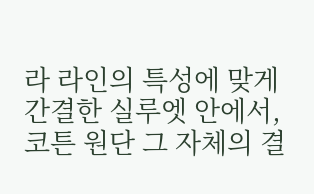라 라인의 특성에 맞게 간결한 실루엣 안에서, 코튼 원단 그 자체의 결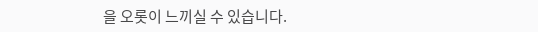을 오롯이 느끼실 수 있습니다.